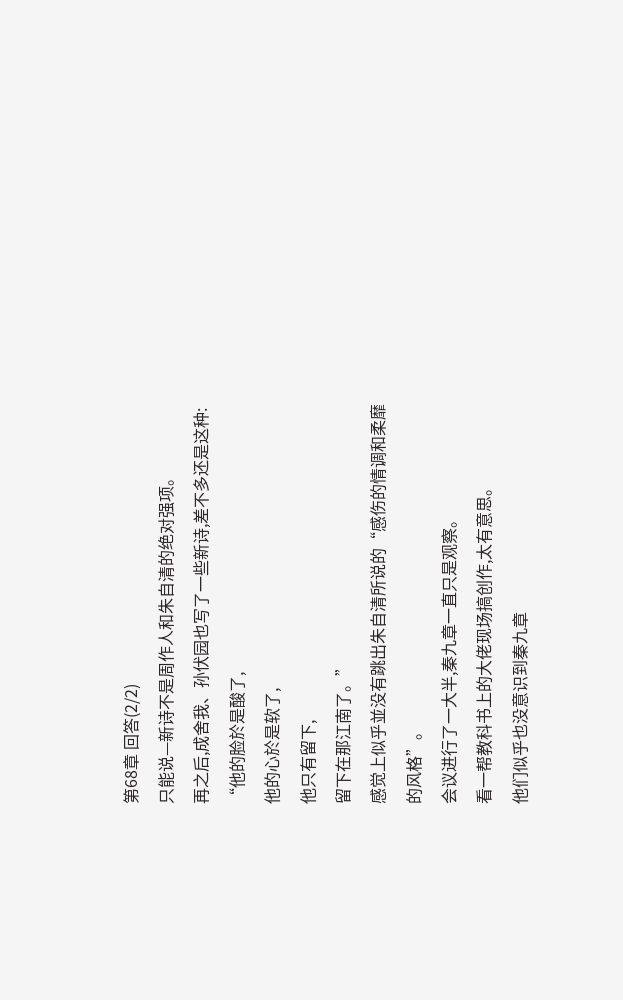第68章 回答(2/2)
只能说—新诗不是周作人和朱自清的绝对强项。
再之后,成舍我、孙伏园也写了一些新诗,差不多还是这种:
“他的脸於是酸了,
他的心於是软了,
他只有留下,
留下在那江南了。”
感觉上似乎並没有跳出朱自清所说的“感伤的情调和柔靡的风格”。
会议进行了一大半,秦九章一直只是观察。
看一帮教科书上的大佬现场搞创作,太有意思。
他们似乎也没意识到秦九章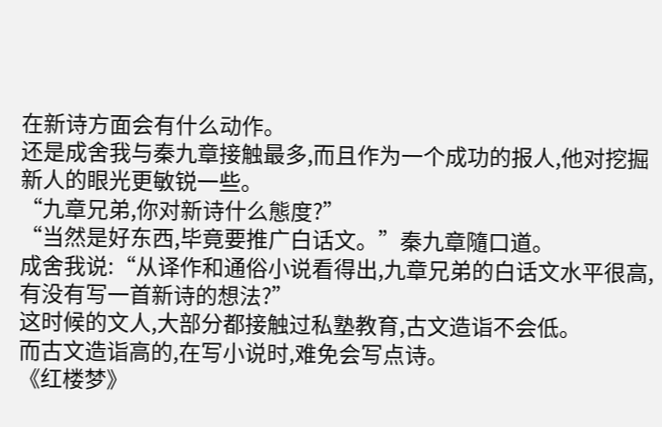在新诗方面会有什么动作。
还是成舍我与秦九章接触最多,而且作为一个成功的报人,他对挖掘新人的眼光更敏锐一些。
“九章兄弟,你对新诗什么態度?”
“当然是好东西,毕竟要推广白话文。”秦九章隨口道。
成舍我说:“从译作和通俗小说看得出,九章兄弟的白话文水平很高,有没有写一首新诗的想法?”
这时候的文人,大部分都接触过私塾教育,古文造诣不会低。
而古文造诣高的,在写小说时,难免会写点诗。
《红楼梦》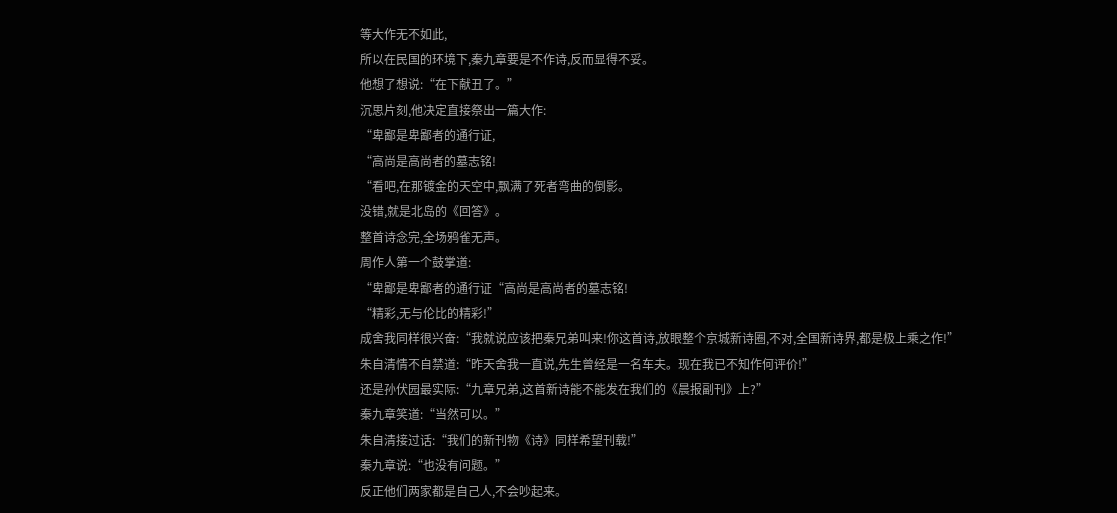等大作无不如此,
所以在民国的环境下,秦九章要是不作诗,反而显得不妥。
他想了想说:“在下献丑了。”
沉思片刻,他决定直接祭出一篇大作:
“卑鄙是卑鄙者的通行证,
“高尚是高尚者的墓志铭!
“看吧,在那镀金的天空中,飘满了死者弯曲的倒影。
没错,就是北岛的《回答》。
整首诗念完,全场鸦雀无声。
周作人第一个鼓掌道:
“卑鄙是卑鄙者的通行证“高尚是高尚者的墓志铭!
“精彩,无与伦比的精彩!”
成舍我同样很兴奋:“我就说应该把秦兄弟叫来!你这首诗,放眼整个京城新诗圈,不对,全国新诗界,都是极上乘之作!”
朱自清情不自禁道:“昨天舍我一直说,先生曾经是一名车夫。现在我已不知作何评价!”
还是孙伏园最实际:“九章兄弟,这首新诗能不能发在我们的《晨报副刊》上?”
秦九章笑道:“当然可以。”
朱自清接过话:“我们的新刊物《诗》同样希望刊载!”
秦九章说:“也没有问题。”
反正他们两家都是自己人,不会吵起来。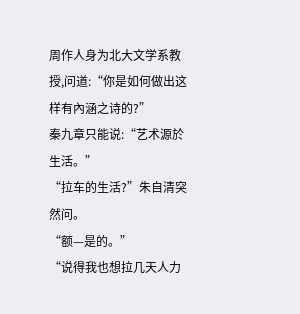周作人身为北大文学系教授,问道:“你是如何做出这样有內涵之诗的?”
秦九章只能说:“艺术源於生活。”
“拉车的生活?”朱自清突然问。
“额—是的。”
“说得我也想拉几天人力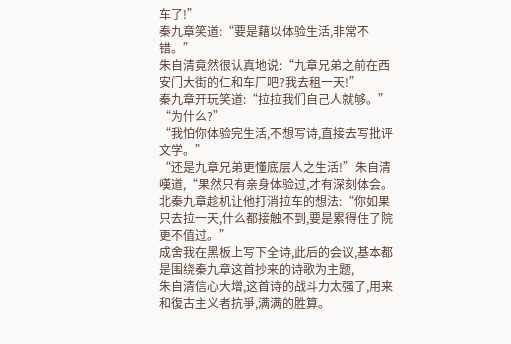车了!”
秦九章笑道:“要是藉以体验生活,非常不错。”
朱自清竟然很认真地说:“九章兄弟之前在西安门大街的仁和车厂吧?我去租一天!”
秦九章开玩笑道:“拉拉我们自己人就够。”
“为什么?”
“我怕你体验完生活,不想写诗,直接去写批评文学。”
“还是九章兄弟更懂底层人之生活!”朱自清嘆道,“果然只有亲身体验过,才有深刻体会。
北秦九章趁机让他打消拉车的想法:“你如果只去拉一天,什么都接触不到,要是累得住了院更不值过。”
成舍我在黑板上写下全诗,此后的会议,基本都是围绕秦九章这首抄来的诗歌为主题,
朱自清信心大增,这首诗的战斗力太强了,用来和復古主义者抗爭,满满的胜算。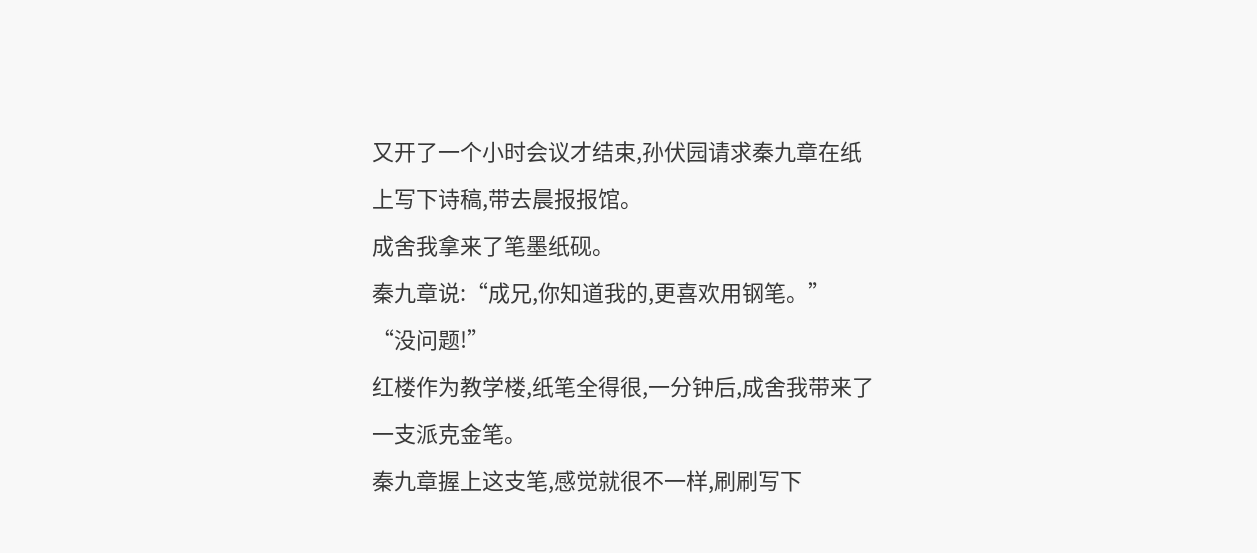又开了一个小时会议才结束,孙伏园请求秦九章在纸上写下诗稿,带去晨报报馆。
成舍我拿来了笔墨纸砚。
秦九章说:“成兄,你知道我的,更喜欢用钢笔。”
“没问题!”
红楼作为教学楼,纸笔全得很,一分钟后,成舍我带来了一支派克金笔。
秦九章握上这支笔,感觉就很不一样,刷刷写下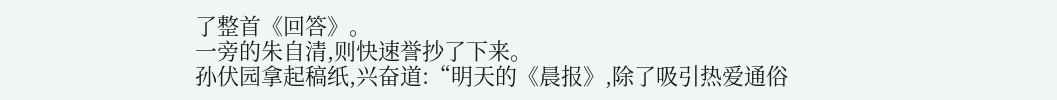了整首《回答》。
一旁的朱自清,则快速誉抄了下来。
孙伏园拿起稿纸,兴奋道:“明天的《晨报》,除了吸引热爱通俗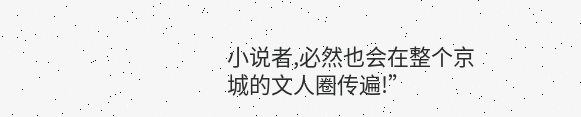小说者,必然也会在整个京城的文人圈传遍!”